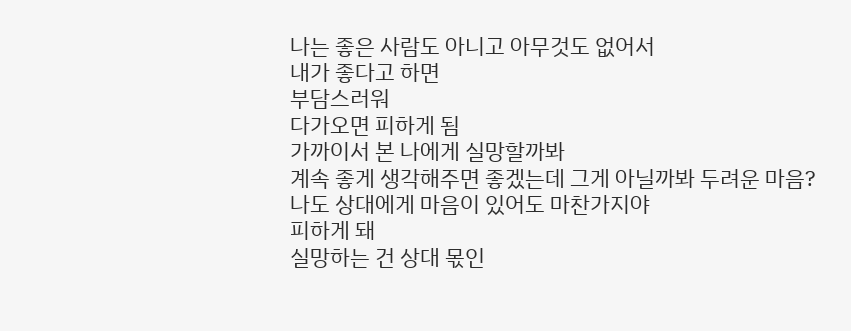나는 좋은 사람도 아니고 아무것도 없어서
내가 좋다고 하면
부담스러워
다가오면 피하게 됨
가까이서 본 나에게 실망할까봐
계속 좋게 생각해주면 좋겠는데 그게 아닐까봐 두려운 마음?
나도 상대에게 마음이 있어도 마찬가지야
피하게 돼
실망하는 건 상대 몫인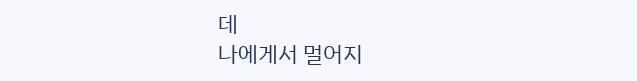데
나에게서 멀어지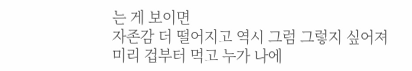는 게 보이면
자존감 더 떨어지고 역시 그럼 그렇지 싶어져
미리 겁부터 먹고 누가 나에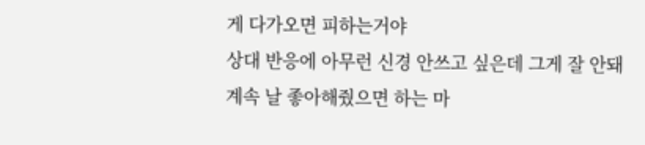게 다가오면 피하는거야
상대 반응에 아무런 신경 안쓰고 싶은데 그게 잘 안돼
계속 날 좋아해줬으면 하는 마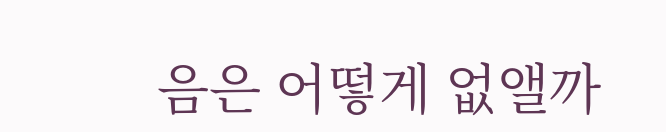음은 어떻게 없앨까